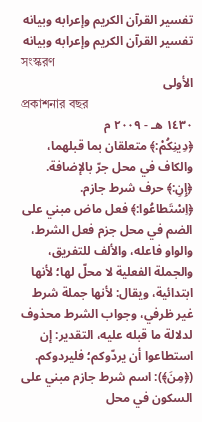تفسير القرآن الكريم وإعرابه وبيانه
تفسير القرآن الكريم وإعرابه وبيانه
সংস্করণ
الأولى
প্রকাশনার বছর
١٤٣٠ هـ - ٢٠٠٩ م
﴿دِينِكُمْ:﴾ متعلقان بما قبلهما، والكاف في محل جرّ بالإضافة. ﴿إِنِ:﴾ حرف شرط جازم.
﴿اِسْتَطاعُوا:﴾ فعل ماض مبني على الضم في محل جزم فعل الشرط، والواو فاعله، والألف للتفريق، والجملة الفعلية لا محلّ لها؛ لأنها ابتدائية، ويقال: لأنها جملة شرط غير ظرفي، وجواب الشرط محذوف لدلالة ما قبله عليه، التقدير: إن استطاعوا أن يردّوكم؛ فليردوكم.
(﴿مِنَ﴾): اسم شرط جازم مبني على السكون في محل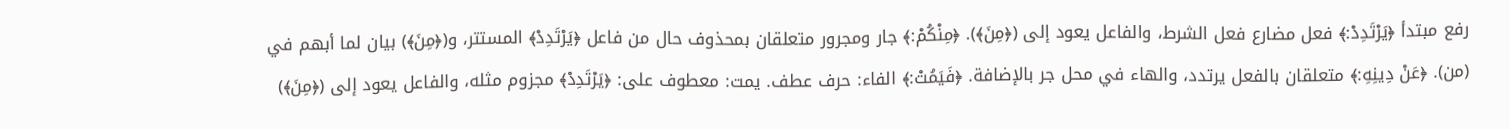رفع مبتدأ ﴿يَرْتَدِدْ:﴾ فعل مضارع فعل الشرط، والفاعل يعود إلى (﴿مِنَ﴾). ﴿مِنْكُمْ:﴾ جار ومجرور متعلقان بمحذوف حال من فاعل ﴿يَرْتَدِدْ﴾ المستتر، و(﴿مِنَ﴾) بيان لما أبهم في (من). ﴿عَنْ دِينِهِ:﴾ متعلقان بالفعل يرتدد، والهاء في محل جر بالإضافة. ﴿فَيَمُتْ:﴾ الفاء: حرف عطف. يمت: معطوف على: ﴿يَرْتَدِدْ﴾ مجزوم مثله، والفاعل يعود إلى (﴿مِنَ﴾)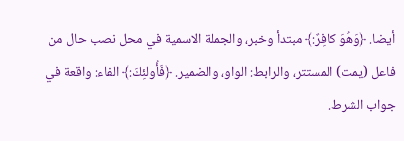أيضا. ﴿وَهُوَ كافِرٌ:﴾ مبتدأ وخبر، والجملة الاسمية في محل نصب حال من فاعل (يمت) المستتر، والرابط: الواو، والضمير. ﴿فَأُولئِكَ:﴾ الفاء: واقعة في جواب الشرط.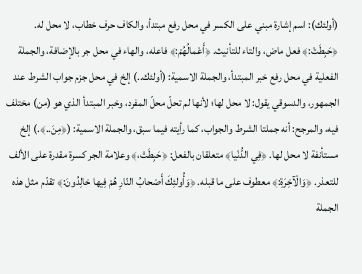(أولئك): اسم إشارة مبني على الكسر في محل رفع مبتدأ، والكاف حرف خطاب، لا محل له. ﴿حَبِطَتْ:﴾ فعل ماض، والتاء للتأنيث. ﴿أَعْمالُهُمْ:﴾ فاعله، والهاء في محل جر بالإضافة، والجملة الفعلية في محل رفع خبر المبتدأ، والجملة الاسمية: (أولئك..) إلخ في محل جزم جواب الشرط عند الجمهور، والدسوقي يقول: لا محل لها؛ لأنها لم تحلّ محلّ المفرد، وخبر المبتدأ الذي هو (من) مختلف فيه، والمرجح: أنه جملتا الشرط والجواب، كما رأيته فيما سبق، والجملة الاسمية: (﴿مِنَ..﴾.) إلخ مستأنفة لا محل لها. ﴿فِي الدُّنْيا﴾ متعلقان بالفعل: ﴿حَبِطَتْ،﴾ وعلامة الجر كسرة مقدرة على الألف للتعذر. ﴿وَالْآخِرَةِ:﴾ معطوف على ما قبله. ﴿وَأُولئِكَ أَصْحابُ النّارِ هُمْ فِيها خالِدُونَ:﴾ تقدّم مثل هذه الجملة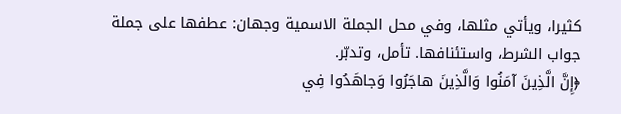كثيرا، ويأتي مثلها، وفي محل الجملة الاسمية وجهان: عطفها على جملة جواب الشرط، واستئنافها. تأمل، وتدبّر.
﴿إِنَّ الَّذِينَ آمَنُوا وَالَّذِينَ هاجَرُوا وَجاهَدُوا فِي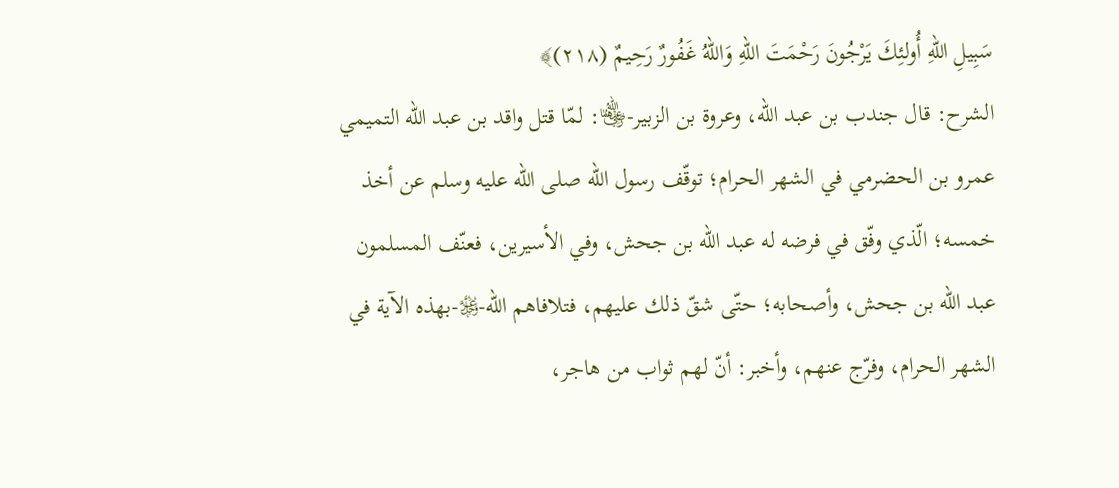سَبِيلِ اللهِ أُولئِكَ يَرْجُونَ رَحْمَتَ اللهِ وَاللهُ غَفُورٌ رَحِيمٌ (٢١٨)﴾
الشرح: قال جندب بن عبد الله، وعروة بن الزبير-﵄: لمّا قتل واقد بن عبد الله التميمي عمرو بن الحضرمي في الشهر الحرام؛ توقّف رسول الله صلى الله عليه وسلم عن أخذ خمسه؛ الّذي وفّق في فرضه له عبد الله بن جحش، وفي الأسيرين، فعنّف المسلمون عبد الله بن جحش، وأصحابه؛ حتّى شقّ ذلك عليهم، فتلافاهم الله-﷿-بهذه الآية في الشهر الحرام، وفرّج عنهم، وأخبر: أنّ لهم ثواب من هاجر،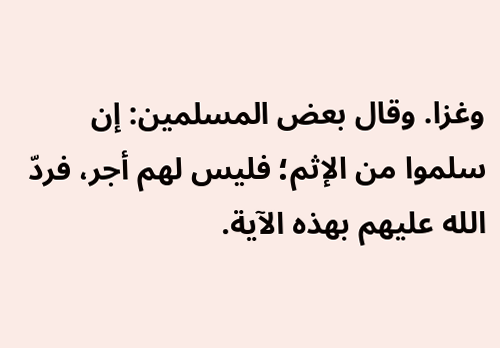وغزا. وقال بعض المسلمين: إن سلموا من الإثم؛ فليس لهم أجر، فردّ الله عليهم بهذه الآية.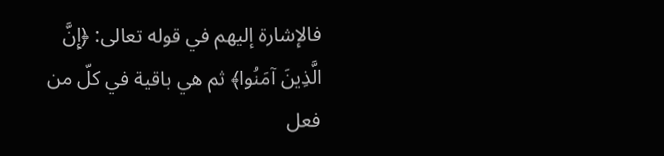فالإشارة إليهم في قوله تعالى: ﴿إِنَّ الَّذِينَ آمَنُوا﴾ ثم هي باقية في كلّ من فعل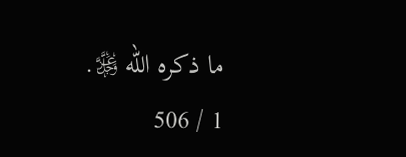ما ذكره الله ﷿.
1 / 506